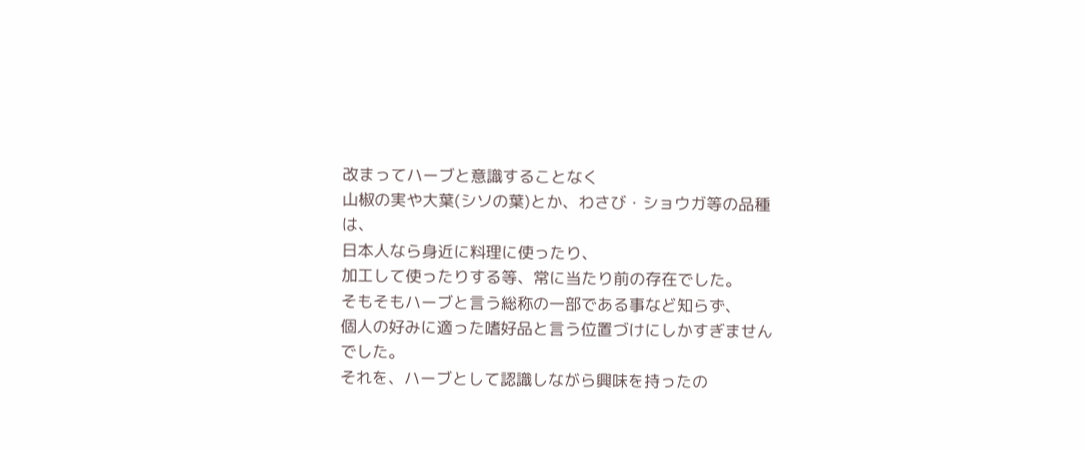改まってハーブと意識することなく
山椒の実や大葉(シソの葉)とか、わさび・ショウガ等の品種は、
日本人なら身近に料理に使ったり、
加工して使ったりする等、常に当たり前の存在でした。
そもそもハーブと言う総称の一部である事など知らず、
個人の好みに適った嗜好品と言う位置づけにしかすぎませんでした。
それを、ハーブとして認識しながら興味を持ったの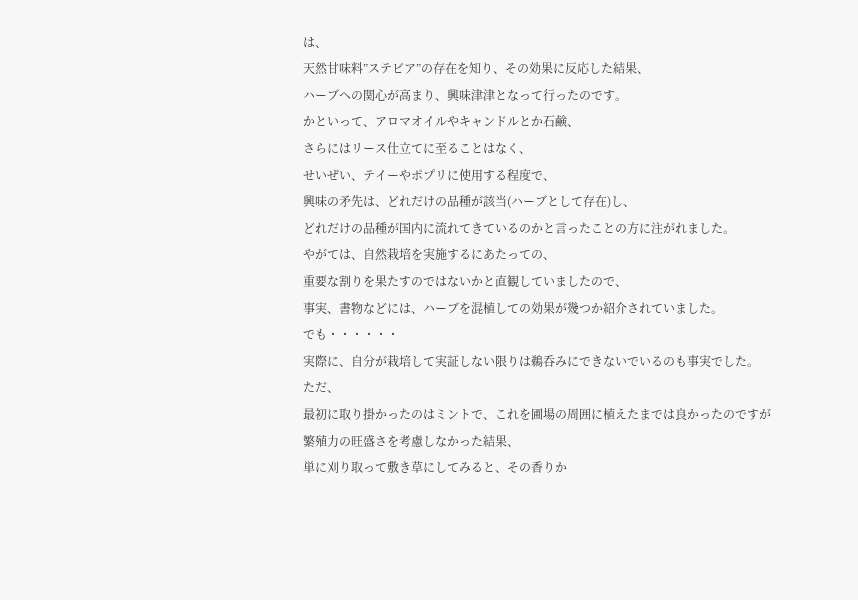は、
天然甘味料”ステビア”の存在を知り、その効果に反応した結果、
ハーブへの関心が高まり、興味津津となって行ったのです。
かといって、アロマオイルやキャンドルとか石鹸、
さらにはリース仕立てに至ることはなく、
せいぜい、テイーやポプリに使用する程度で、
興味の矛先は、どれだけの品種が該当(ハーブとして存在)し、
どれだけの品種が国内に流れてきているのかと言ったことの方に注がれました。
やがては、自然栽培を実施するにあたっての、
重要な割りを果たすのではないかと直観していましたので、
事実、書物などには、ハーブを混植しての効果が幾つか紹介されていました。
でも・・・・・・
実際に、自分が栽培して実証しない限りは鵜呑みにできないでいるのも事実でした。
ただ、
最初に取り掛かったのはミントで、これを圃場の周囲に植えたまでは良かったのですが
繁殖力の旺盛さを考慮しなかった結果、
単に刈り取って敷き草にしてみると、その香りか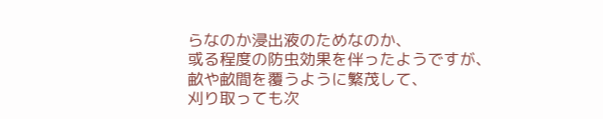らなのか浸出液のためなのか、
或る程度の防虫効果を伴ったようですが、
畝や畝間を覆うように繁茂して、
刈り取っても次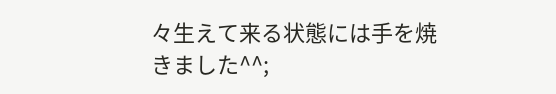々生えて来る状態には手を焼きました^^;